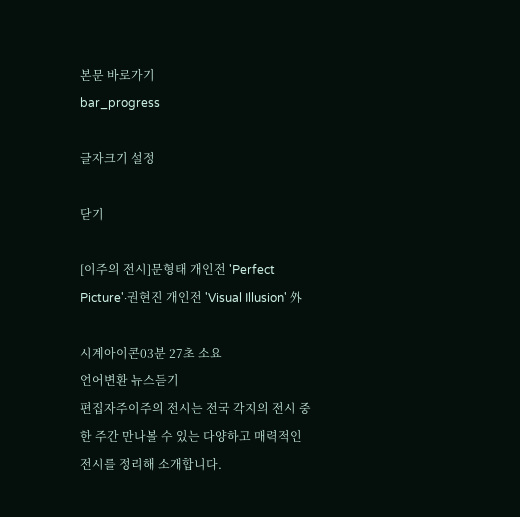본문 바로가기
bar_progress

글자크기 설정

닫기

[이주의 전시]문형태 개인전 'Perfect Picture'·권현진 개인전 'Visual Illusion' 外

시계아이콘03분 27초 소요
언어변환 뉴스듣기
편집자주이주의 전시는 전국 각지의 전시 중 한 주간 만나볼 수 있는 다양하고 매력적인 전시를 정리해 소개합니다.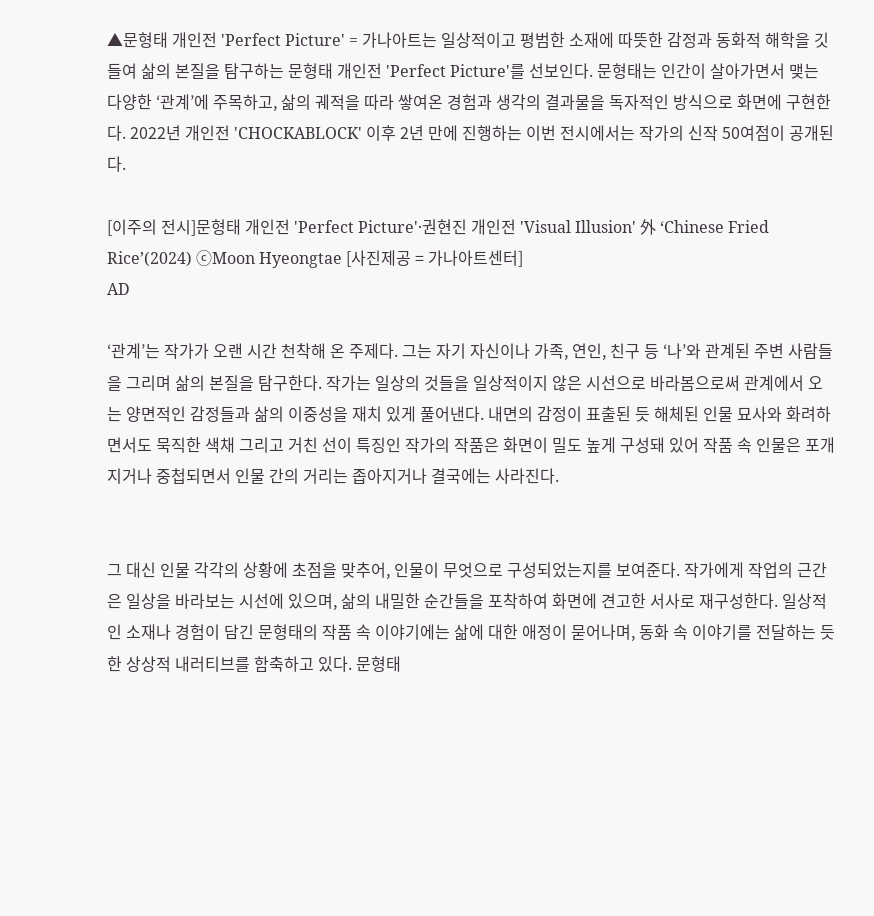▲문형태 개인전 'Perfect Picture' = 가나아트는 일상적이고 평범한 소재에 따뜻한 감정과 동화적 해학을 깃들여 삶의 본질을 탐구하는 문형태 개인전 'Perfect Picture'를 선보인다. 문형태는 인간이 살아가면서 맺는 다양한 ‘관계’에 주목하고, 삶의 궤적을 따라 쌓여온 경험과 생각의 결과물을 독자적인 방식으로 화면에 구현한다. 2022년 개인전 'CHOCKABLOCK' 이후 2년 만에 진행하는 이번 전시에서는 작가의 신작 50여점이 공개된다.

[이주의 전시]문형태 개인전 'Perfect Picture'·권현진 개인전 'Visual Illusion' 外 ‘Chinese Fried Rice’(2024) ⓒMoon Hyeongtae [사진제공 = 가나아트센터]
AD

‘관계’는 작가가 오랜 시간 천착해 온 주제다. 그는 자기 자신이나 가족, 연인, 친구 등 ‘나’와 관계된 주변 사람들을 그리며 삶의 본질을 탐구한다. 작가는 일상의 것들을 일상적이지 않은 시선으로 바라봄으로써 관계에서 오는 양면적인 감정들과 삶의 이중성을 재치 있게 풀어낸다. 내면의 감정이 표출된 듯 해체된 인물 묘사와 화려하면서도 묵직한 색채 그리고 거친 선이 특징인 작가의 작품은 화면이 밀도 높게 구성돼 있어 작품 속 인물은 포개지거나 중첩되면서 인물 간의 거리는 좁아지거나 결국에는 사라진다.


그 대신 인물 각각의 상황에 초점을 맞추어, 인물이 무엇으로 구성되었는지를 보여준다. 작가에게 작업의 근간은 일상을 바라보는 시선에 있으며, 삶의 내밀한 순간들을 포착하여 화면에 견고한 서사로 재구성한다. 일상적인 소재나 경험이 담긴 문형태의 작품 속 이야기에는 삶에 대한 애정이 묻어나며, 동화 속 이야기를 전달하는 듯한 상상적 내러티브를 함축하고 있다. 문형태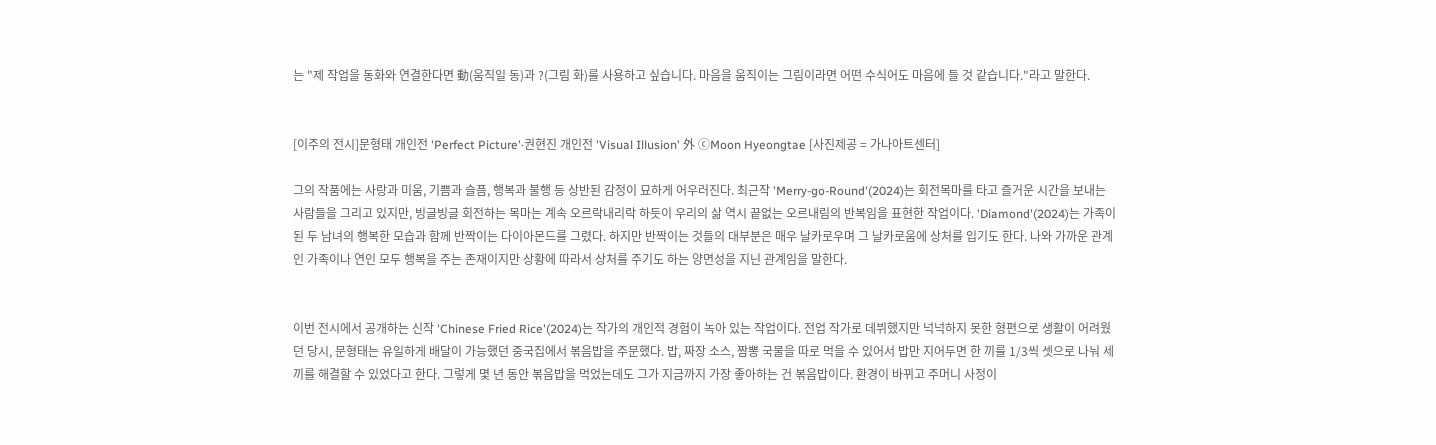는 "제 작업을 동화와 연결한다면 動(움직일 동)과 ?(그림 화)를 사용하고 싶습니다. 마음을 움직이는 그림이라면 어떤 수식어도 마음에 들 것 같습니다."라고 말한다.


[이주의 전시]문형태 개인전 'Perfect Picture'·권현진 개인전 'Visual Illusion' 外 ⓒMoon Hyeongtae [사진제공 = 가나아트센터]

그의 작품에는 사랑과 미움, 기쁨과 슬픔, 행복과 불행 등 상반된 감정이 묘하게 어우러진다. 최근작 'Merry-go-Round'(2024)는 회전목마를 타고 즐거운 시간을 보내는 사람들을 그리고 있지만, 빙글빙글 회전하는 목마는 계속 오르락내리락 하듯이 우리의 삶 역시 끝없는 오르내림의 반복임을 표현한 작업이다. 'Diamond'(2024)는 가족이 된 두 남녀의 행복한 모습과 함께 반짝이는 다이아몬드를 그렸다. 하지만 반짝이는 것들의 대부분은 매우 날카로우며 그 날카로움에 상처를 입기도 한다. 나와 가까운 관계인 가족이나 연인 모두 행복을 주는 존재이지만 상황에 따라서 상처를 주기도 하는 양면성을 지닌 관계임을 말한다.


이번 전시에서 공개하는 신작 'Chinese Fried Rice'(2024)는 작가의 개인적 경험이 녹아 있는 작업이다. 전업 작가로 데뷔했지만 넉넉하지 못한 형편으로 생활이 어려웠던 당시, 문형태는 유일하게 배달이 가능했던 중국집에서 볶음밥을 주문했다. 밥, 짜장 소스, 짬뽕 국물을 따로 먹을 수 있어서 밥만 지어두면 한 끼를 1/3씩 셋으로 나눠 세 끼를 해결할 수 있었다고 한다. 그렇게 몇 년 동안 볶음밥을 먹었는데도 그가 지금까지 가장 좋아하는 건 볶음밥이다. 환경이 바뀌고 주머니 사정이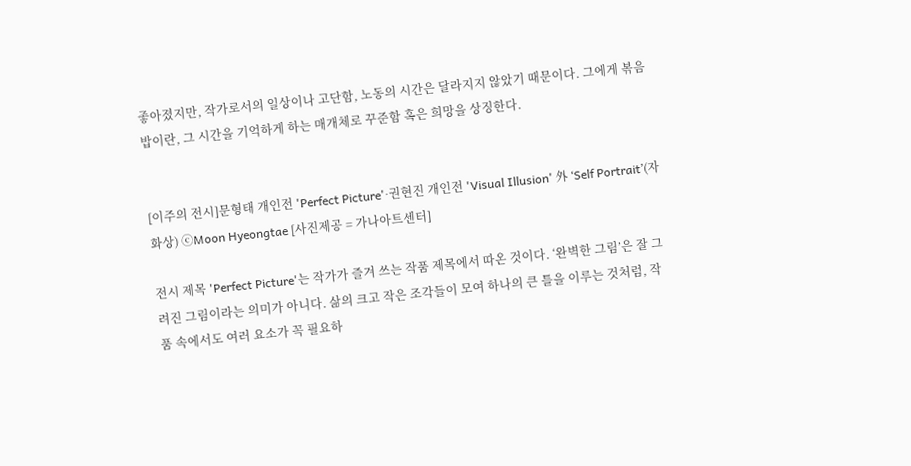좋아졌지만, 작가로서의 일상이나 고단함, 노동의 시간은 달라지지 않았기 때문이다. 그에게 볶음밥이란, 그 시간을 기억하게 하는 매개체로 꾸준함 혹은 희망을 상징한다.


[이주의 전시]문형태 개인전 'Perfect Picture'·권현진 개인전 'Visual Illusion' 外 ‘Self Portrait’(자화상) ⓒMoon Hyeongtae [사진제공 = 가나아트센터]

전시 제목 'Perfect Picture'는 작가가 즐겨 쓰는 작품 제목에서 따온 것이다. ‘완벽한 그림’은 잘 그려진 그림이라는 의미가 아니다. 삶의 크고 작은 조각들이 모여 하나의 큰 틀을 이루는 것처럼, 작품 속에서도 여러 요소가 꼭 필요하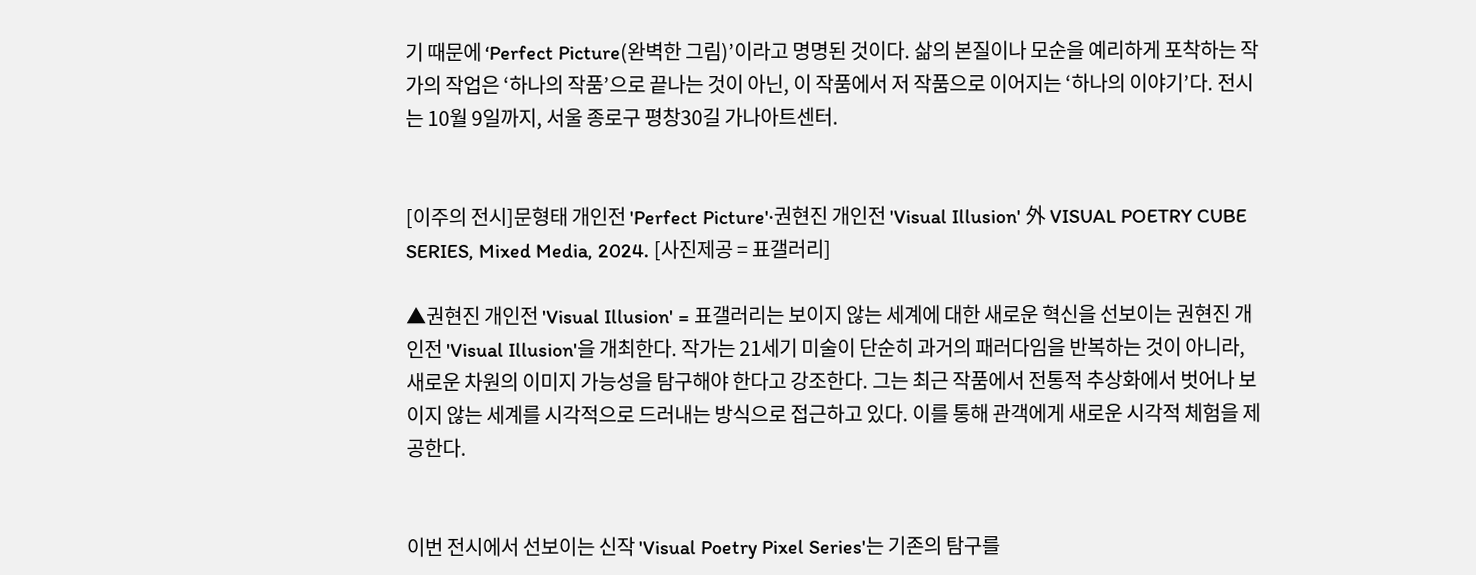기 때문에 ‘Perfect Picture(완벽한 그림)’이라고 명명된 것이다. 삶의 본질이나 모순을 예리하게 포착하는 작가의 작업은 ‘하나의 작품’으로 끝나는 것이 아닌, 이 작품에서 저 작품으로 이어지는 ‘하나의 이야기’다. 전시는 10월 9일까지, 서울 종로구 평창30길 가나아트센터.


[이주의 전시]문형태 개인전 'Perfect Picture'·권현진 개인전 'Visual Illusion' 外 VISUAL POETRY CUBE SERIES, Mixed Media, 2024. [사진제공 = 표갤러리]

▲권현진 개인전 'Visual Illusion' = 표갤러리는 보이지 않는 세계에 대한 새로운 혁신을 선보이는 권현진 개인전 'Visual Illusion'을 개최한다. 작가는 21세기 미술이 단순히 과거의 패러다임을 반복하는 것이 아니라, 새로운 차원의 이미지 가능성을 탐구해야 한다고 강조한다. 그는 최근 작품에서 전통적 추상화에서 벗어나 보이지 않는 세계를 시각적으로 드러내는 방식으로 접근하고 있다. 이를 통해 관객에게 새로운 시각적 체험을 제공한다.


이번 전시에서 선보이는 신작 'Visual Poetry Pixel Series'는 기존의 탐구를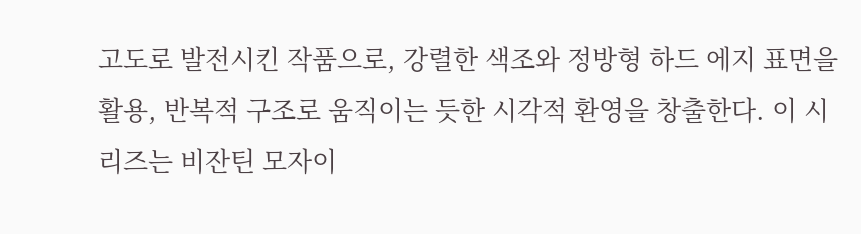고도로 발전시킨 작품으로, 강렬한 색조와 정방형 하드 에지 표면을 활용, 반복적 구조로 움직이는 듯한 시각적 환영을 창출한다. 이 시리즈는 비잔틴 모자이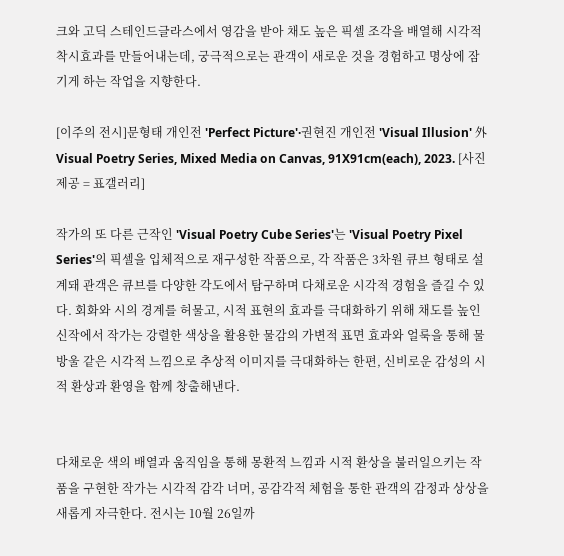크와 고딕 스테인드글라스에서 영감을 받아 채도 높은 픽셀 조각을 배열해 시각적 착시효과를 만들어내는데, 궁극적으로는 관객이 새로운 것을 경험하고 명상에 잠기게 하는 작업을 지향한다.

[이주의 전시]문형태 개인전 'Perfect Picture'·권현진 개인전 'Visual Illusion' 外 Visual Poetry Series, Mixed Media on Canvas, 91X91cm(each), 2023. [사진제공 = 표갤러리]

작가의 또 다른 근작인 'Visual Poetry Cube Series'는 'Visual Poetry Pixel Series'의 픽셀을 입체적으로 재구성한 작품으로, 각 작품은 3차원 큐브 형태로 설계돼 관객은 큐브를 다양한 각도에서 탐구하며 다채로운 시각적 경험을 즐길 수 있다. 회화와 시의 경계를 허물고, 시적 표현의 효과를 극대화하기 위해 채도를 높인 신작에서 작가는 강렬한 색상을 활용한 물감의 가변적 표면 효과와 얼룩을 통해 물방울 같은 시각적 느낌으로 추상적 이미지를 극대화하는 한편, 신비로운 감성의 시적 환상과 환영을 함께 창출해낸다.


다채로운 색의 배열과 움직임을 통해 몽환적 느낌과 시적 환상을 불러일으키는 작품을 구현한 작가는 시각적 감각 너머, 공감각적 체험을 통한 관객의 감정과 상상을 새롭게 자극한다. 전시는 10월 26일까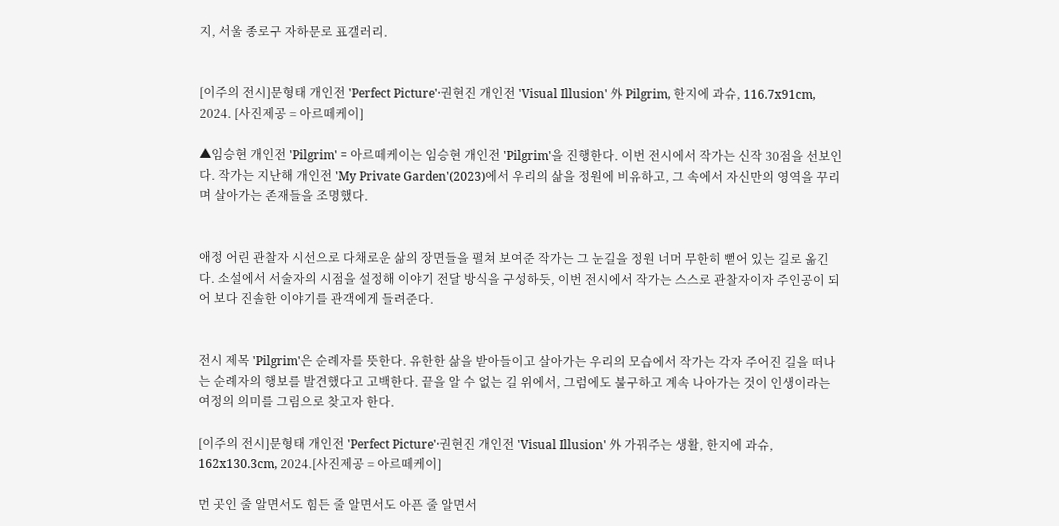지, 서울 종로구 자하문로 표갤러리.


[이주의 전시]문형태 개인전 'Perfect Picture'·권현진 개인전 'Visual Illusion' 外 Pilgrim, 한지에 과슈, 116.7x91cm, 2024. [사진제공 = 아르떼케이]

▲임승현 개인전 'Pilgrim' = 아르떼케이는 임승현 개인전 'Pilgrim'을 진행한다. 이번 전시에서 작가는 신작 30점을 선보인다. 작가는 지난해 개인전 'My Private Garden'(2023)에서 우리의 삶을 정원에 비유하고, 그 속에서 자신만의 영역을 꾸리며 살아가는 존재들을 조명했다.


애정 어린 관찰자 시선으로 다채로운 삶의 장면들을 펼쳐 보여준 작가는 그 눈길을 정원 너머 무한히 뻗어 있는 길로 옮긴다. 소설에서 서술자의 시점을 설정해 이야기 전달 방식을 구성하듯, 이번 전시에서 작가는 스스로 관찰자이자 주인공이 되어 보다 진솔한 이야기를 관객에게 들려준다.


전시 제목 'Pilgrim'은 순례자를 뜻한다. 유한한 삶을 받아들이고 살아가는 우리의 모습에서 작가는 각자 주어진 길을 떠나는 순례자의 행보를 발견했다고 고백한다. 끝을 알 수 없는 길 위에서, 그럼에도 불구하고 계속 나아가는 것이 인생이라는 여정의 의미를 그림으로 찾고자 한다.

[이주의 전시]문형태 개인전 'Perfect Picture'·권현진 개인전 'Visual Illusion' 外 가꿔주는 생활, 한지에 과슈, 162x130.3cm, 2024.[사진제공 = 아르떼케이]

먼 곳인 줄 알면서도 힘든 줄 알면서도 아픈 줄 알면서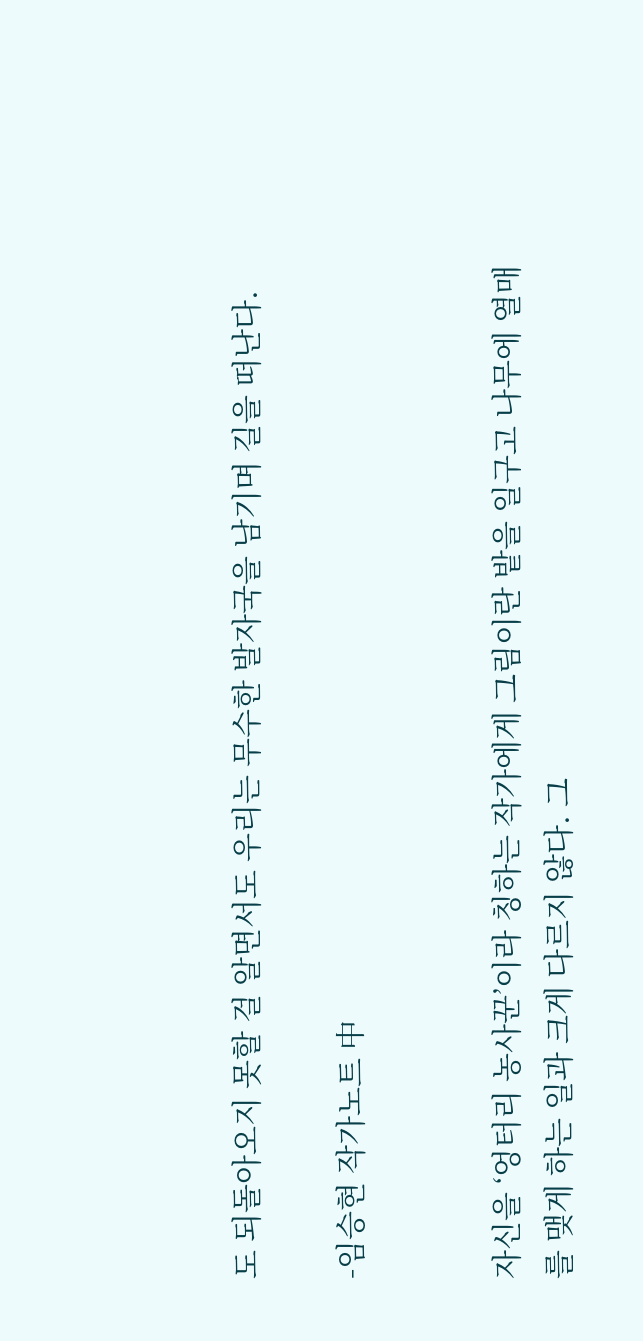도 되돌아오지 못할 걸 알면서도 우리는 무수한 발자국을 남기며 길을 떠난다.

-임승현 작가노트 中


자신을 ‘엉터리 농사꾼’이라 칭하는 작가에게 그림이란 밭을 일구고 나무에 열매를 맺게 하는 일과 크게 다르지 않다. 그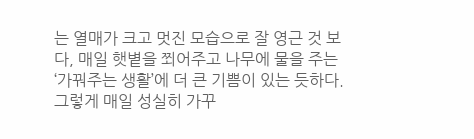는 열매가 크고 멋진 모습으로 잘 영근 것 보다, 매일 햇볕을 쬐어주고 나무에 물을 주는 ‘가꿔주는 생활’에 더 큰 기쁨이 있는 듯하다. 그렇게 매일 성실히 가꾸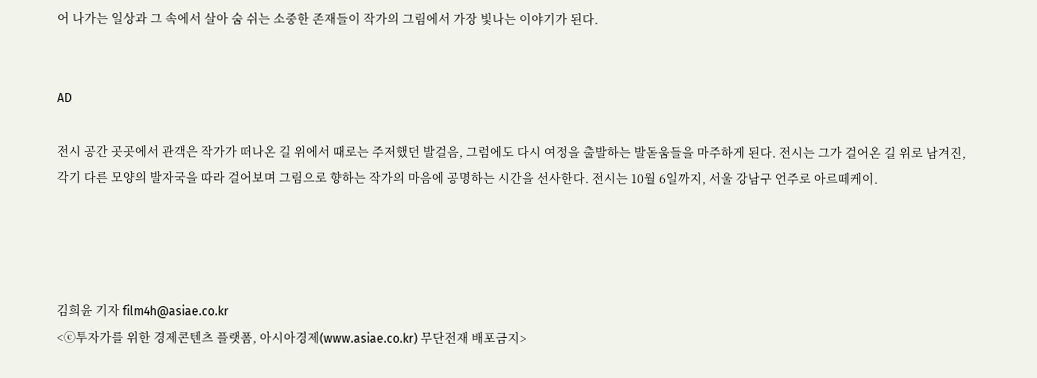어 나가는 일상과 그 속에서 살아 숨 쉬는 소중한 존재들이 작가의 그림에서 가장 빛나는 이야기가 된다.


AD

전시 공간 곳곳에서 관객은 작가가 떠나온 길 위에서 때로는 주저했던 발걸음, 그럼에도 다시 여정을 출발하는 발돋움들을 마주하게 된다. 전시는 그가 걸어온 길 위로 남겨진, 각기 다른 모양의 발자국을 따라 걸어보며 그림으로 향하는 작가의 마음에 공명하는 시간을 선사한다. 전시는 10월 6일까지, 서울 강남구 언주로 아르떼케이.




김희윤 기자 film4h@asiae.co.kr
<ⓒ투자가를 위한 경제콘텐츠 플랫폼, 아시아경제(www.asiae.co.kr) 무단전재 배포금지>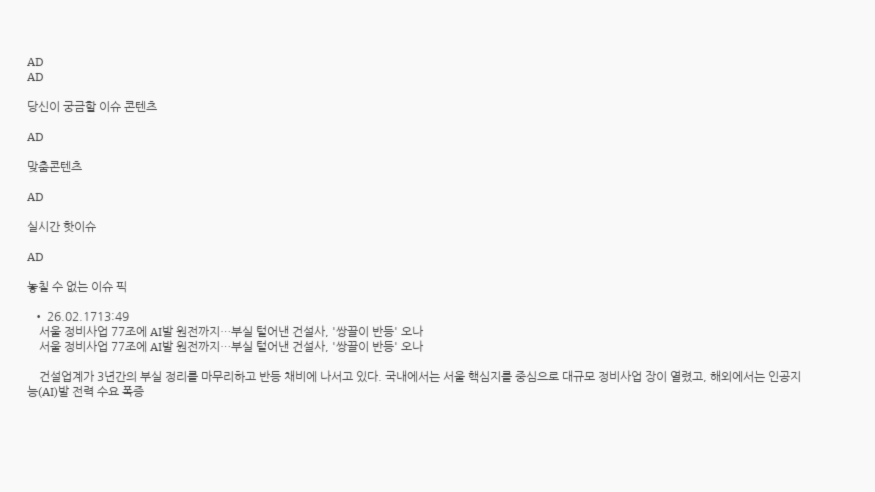AD
AD

당신이 궁금할 이슈 콘텐츠

AD

맞춤콘텐츠

AD

실시간 핫이슈

AD

놓칠 수 없는 이슈 픽

  • 26.02.1713:49
    서울 정비사업 77조에 AI발 원전까지…부실 털어낸 건설사, '쌍끌이 반등' 오나
    서울 정비사업 77조에 AI발 원전까지…부실 털어낸 건설사, '쌍끌이 반등' 오나

    건설업계가 3년간의 부실 정리를 마무리하고 반등 채비에 나서고 있다. 국내에서는 서울 핵심지를 중심으로 대규모 정비사업 장이 열렸고, 해외에서는 인공지능(AI)발 전력 수요 폭증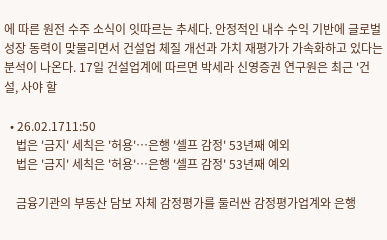에 따른 원전 수주 소식이 잇따르는 추세다. 안정적인 내수 수익 기반에 글로벌 성장 동력이 맞물리면서 건설업 체질 개선과 가치 재평가가 가속화하고 있다는 분석이 나온다. 17일 건설업계에 따르면 박세라 신영증권 연구원은 최근 '건설, 사야 할

  • 26.02.1711:50
    법은 '금지' 세칙은 '허용'…은행 '셀프 감정' 53년째 예외
    법은 '금지' 세칙은 '허용'…은행 '셀프 감정' 53년째 예외

    금융기관의 부동산 담보 자체 감정평가를 둘러싼 감정평가업계와 은행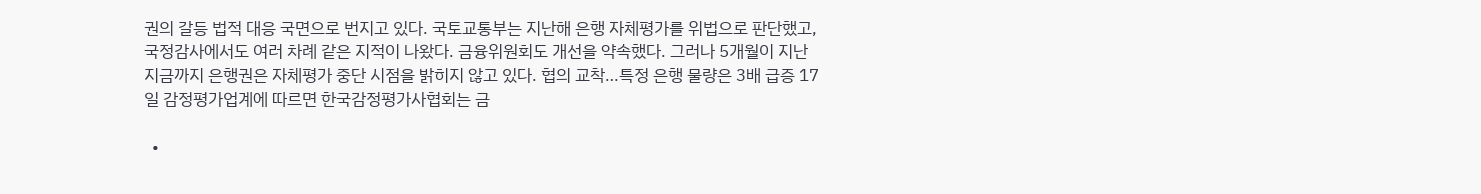권의 갈등 법적 대응 국면으로 번지고 있다. 국토교통부는 지난해 은행 자체평가를 위법으로 판단했고, 국정감사에서도 여러 차례 같은 지적이 나왔다. 금융위원회도 개선을 약속했다. 그러나 5개월이 지난 지금까지 은행권은 자체평가 중단 시점을 밝히지 않고 있다. 협의 교착…특정 은행 물량은 3배 급증 17일 감정평가업계에 따르면 한국감정평가사협회는 금

  •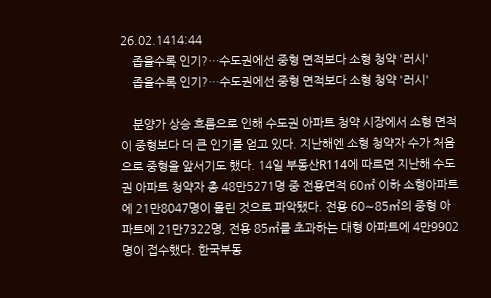26.02.1414:44
    좁을수록 인기?…수도권에선 중형 면적보다 소형 청약 '러시'
    좁을수록 인기?…수도권에선 중형 면적보다 소형 청약 '러시'

    분양가 상승 흐름으로 인해 수도권 아파트 청약 시장에서 소형 면적이 중형보다 더 큰 인기를 얻고 있다. 지난해엔 소형 청약자 수가 처음으로 중형을 앞서기도 했다. 14일 부동산R114에 따르면 지난해 수도권 아파트 청약자 총 48만5271명 중 전용면적 60㎡ 이하 소형아파트에 21만8047명이 몰린 것으로 파악됐다. 전용 60∼85㎡의 중형 아파트에 21만7322명, 전용 85㎡를 초과하는 대형 아파트에 4만9902명이 접수했다. 한국부동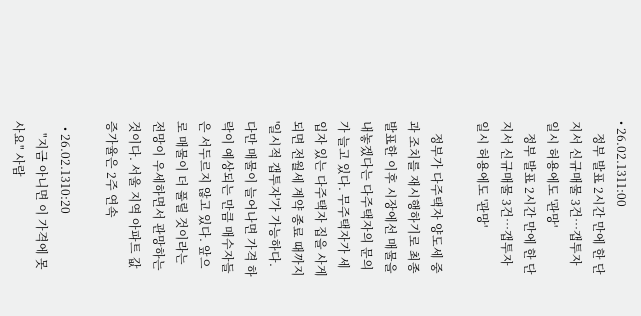• 26.02.1311:00
    정부 발표 2시간 만에 한 단지서 신규매물 3건…갭투자 일시 허용에도 '관망'
    정부 발표 2시간 만에 한 단지서 신규매물 3건…갭투자 일시 허용에도 '관망'

    정부가 다주택자 양도세 중과 조치를 재시행하기로 최종 발표한 이후 시장에선 매물을 내놓겠다는 다주택자의 문의가 늘고 있다. 무주택자가 세입자 있는 다주택자 집을 사게 되면 전월세 계약 종료 때까지 '일시적 갭투자'가 가능하다. 다만 매물이 늘어나면 가격 하락이 예상되는 만큼 매수자들은 서두르지 않고 있다. 앞으로 매물이 더 풀릴 것이라는 전망이 우세하면서 관망하는 것이다. 서울 지역 아파트 값 증가율은 2주 연속

  • 26.02.1310:20
    "지금 아니면 이 가격에 못 사요" 사람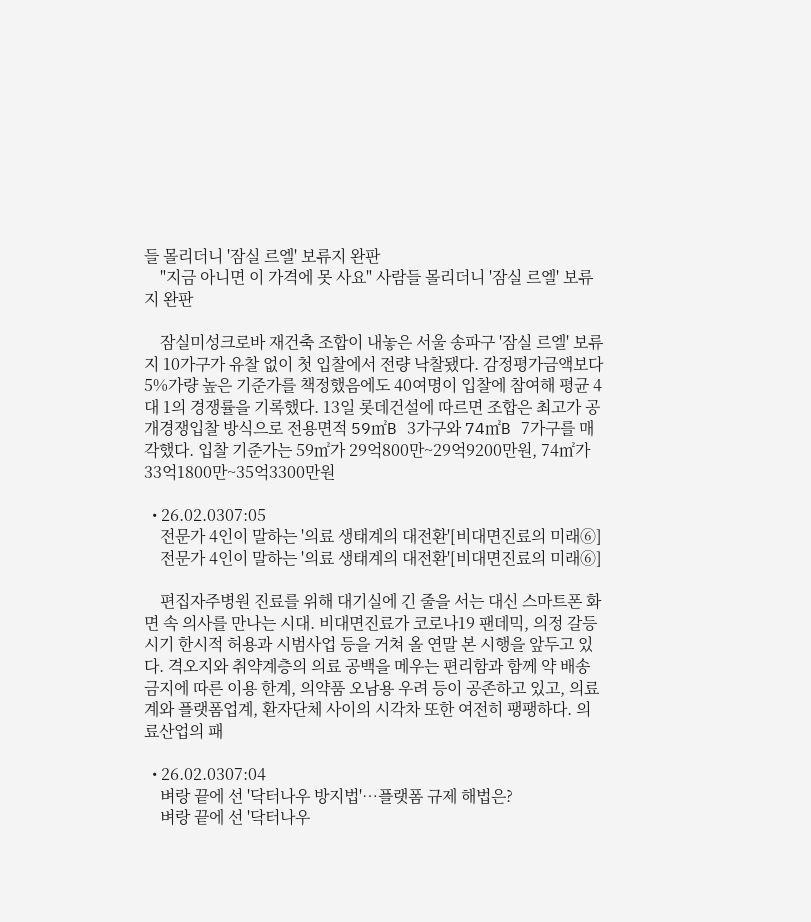들 몰리더니 '잠실 르엘' 보류지 완판
    "지금 아니면 이 가격에 못 사요" 사람들 몰리더니 '잠실 르엘' 보류지 완판

    잠실미성크로바 재건축 조합이 내놓은 서울 송파구 '잠실 르엘' 보류지 10가구가 유찰 없이 첫 입찰에서 전량 낙찰됐다. 감정평가금액보다 5%가량 높은 기준가를 책정했음에도 40여명이 입찰에 참여해 평균 4대 1의 경쟁률을 기록했다. 13일 롯데건설에 따르면 조합은 최고가 공개경쟁입찰 방식으로 전용면적 59㎡B 3가구와 74㎡B 7가구를 매각했다. 입찰 기준가는 59㎡가 29억800만~29억9200만원, 74㎡가 33억1800만~35억3300만원

  • 26.02.0307:05
    전문가 4인이 말하는 '의료 생태계의 대전환'[비대면진료의 미래⑥]
    전문가 4인이 말하는 '의료 생태계의 대전환'[비대면진료의 미래⑥]

    편집자주병원 진료를 위해 대기실에 긴 줄을 서는 대신 스마트폰 화면 속 의사를 만나는 시대. 비대면진료가 코로나19 팬데믹, 의정 갈등 시기 한시적 허용과 시범사업 등을 거쳐 올 연말 본 시행을 앞두고 있다. 격오지와 취약계층의 의료 공백을 메우는 편리함과 함께 약 배송 금지에 따른 이용 한계, 의약품 오남용 우려 등이 공존하고 있고, 의료계와 플랫폼업계, 환자단체 사이의 시각차 또한 여전히 팽팽하다. 의료산업의 패

  • 26.02.0307:04
    벼랑 끝에 선 '닥터나우 방지법'…플랫폼 규제 해법은?
    벼랑 끝에 선 '닥터나우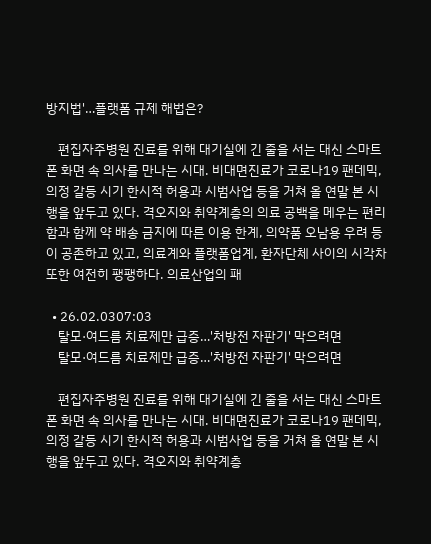방지법'…플랫폼 규제 해법은?

    편집자주병원 진료를 위해 대기실에 긴 줄을 서는 대신 스마트폰 화면 속 의사를 만나는 시대. 비대면진료가 코로나19 팬데믹, 의정 갈등 시기 한시적 허용과 시범사업 등을 거쳐 올 연말 본 시행을 앞두고 있다. 격오지와 취약계층의 의료 공백을 메우는 편리함과 함께 약 배송 금지에 따른 이용 한계, 의약품 오남용 우려 등이 공존하고 있고, 의료계와 플랫폼업계, 환자단체 사이의 시각차 또한 여전히 팽팽하다. 의료산업의 패

  • 26.02.0307:03
    탈모·여드름 치료제만 급증…'처방전 자판기' 막으려면
    탈모·여드름 치료제만 급증…'처방전 자판기' 막으려면

    편집자주병원 진료를 위해 대기실에 긴 줄을 서는 대신 스마트폰 화면 속 의사를 만나는 시대. 비대면진료가 코로나19 팬데믹, 의정 갈등 시기 한시적 허용과 시범사업 등을 거쳐 올 연말 본 시행을 앞두고 있다. 격오지와 취약계층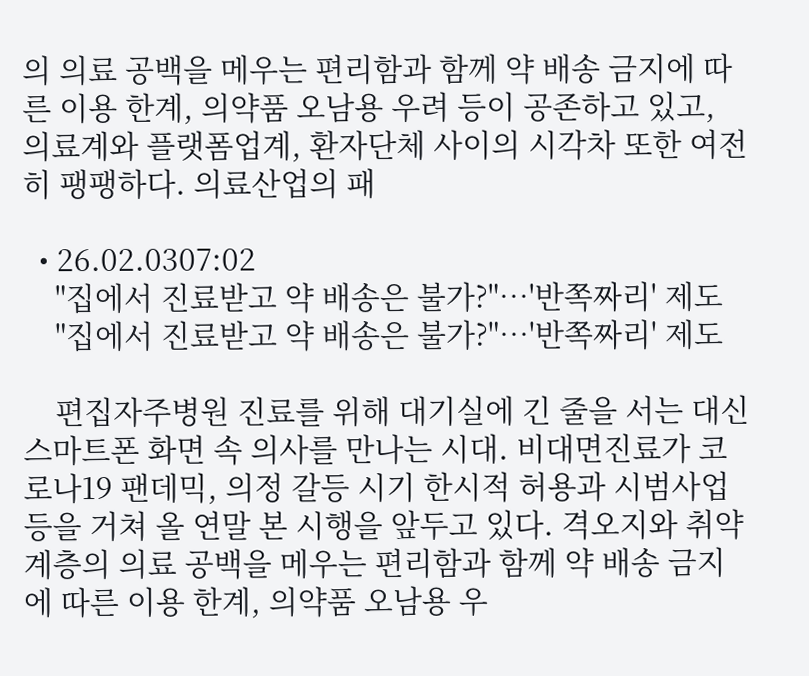의 의료 공백을 메우는 편리함과 함께 약 배송 금지에 따른 이용 한계, 의약품 오남용 우려 등이 공존하고 있고, 의료계와 플랫폼업계, 환자단체 사이의 시각차 또한 여전히 팽팽하다. 의료산업의 패

  • 26.02.0307:02
    "집에서 진료받고 약 배송은 불가?"…'반쪽짜리' 제도
    "집에서 진료받고 약 배송은 불가?"…'반쪽짜리' 제도

    편집자주병원 진료를 위해 대기실에 긴 줄을 서는 대신 스마트폰 화면 속 의사를 만나는 시대. 비대면진료가 코로나19 팬데믹, 의정 갈등 시기 한시적 허용과 시범사업 등을 거쳐 올 연말 본 시행을 앞두고 있다. 격오지와 취약계층의 의료 공백을 메우는 편리함과 함께 약 배송 금지에 따른 이용 한계, 의약품 오남용 우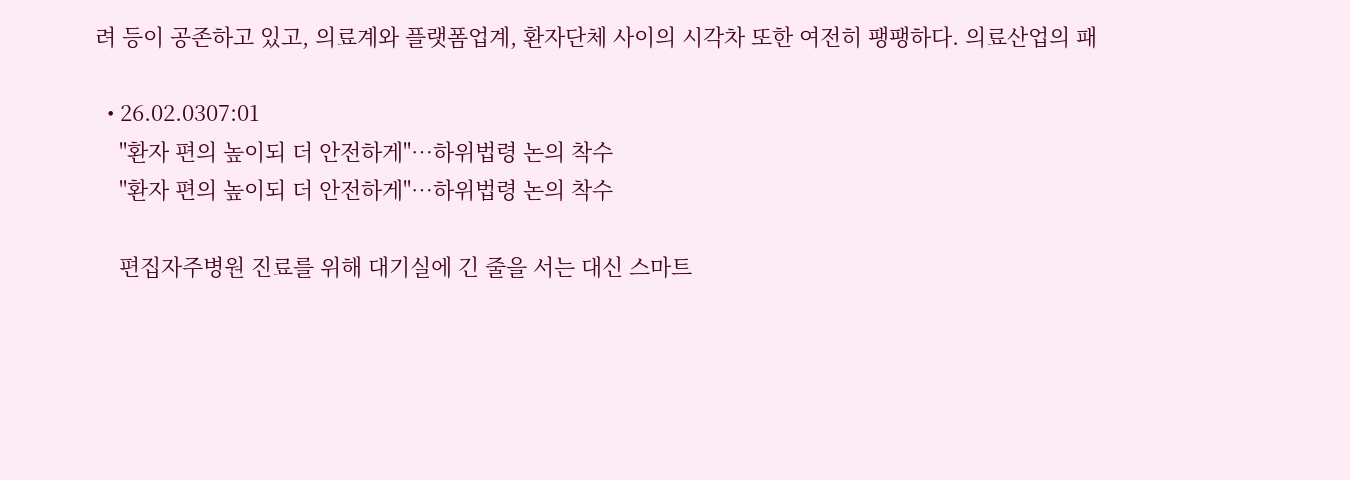려 등이 공존하고 있고, 의료계와 플랫폼업계, 환자단체 사이의 시각차 또한 여전히 팽팽하다. 의료산업의 패

  • 26.02.0307:01
    "환자 편의 높이되 더 안전하게"…하위법령 논의 착수
    "환자 편의 높이되 더 안전하게"…하위법령 논의 착수

    편집자주병원 진료를 위해 대기실에 긴 줄을 서는 대신 스마트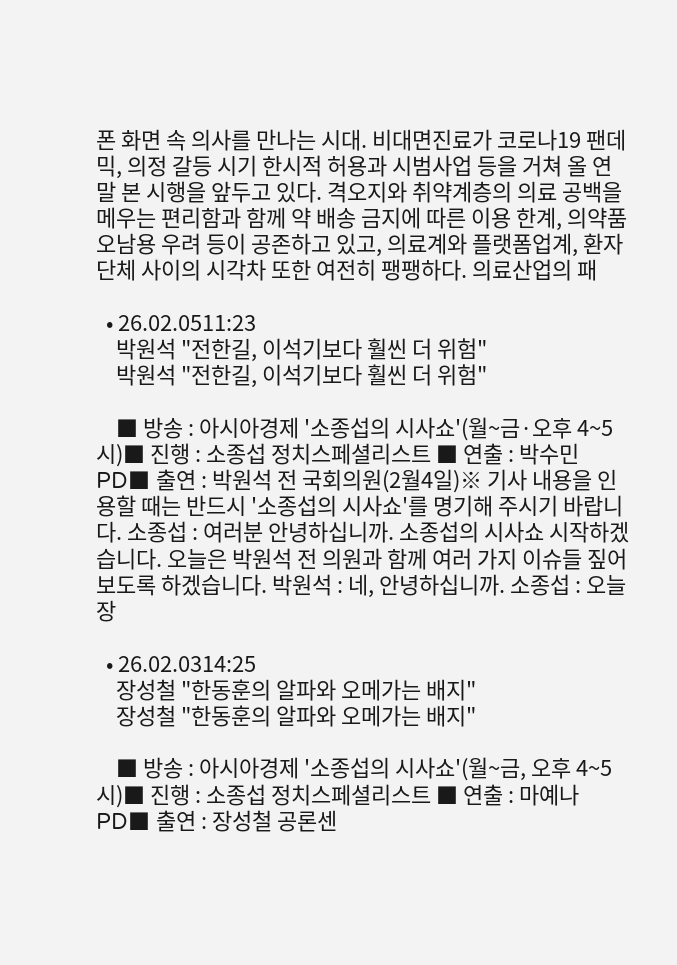폰 화면 속 의사를 만나는 시대. 비대면진료가 코로나19 팬데믹, 의정 갈등 시기 한시적 허용과 시범사업 등을 거쳐 올 연말 본 시행을 앞두고 있다. 격오지와 취약계층의 의료 공백을 메우는 편리함과 함께 약 배송 금지에 따른 이용 한계, 의약품 오남용 우려 등이 공존하고 있고, 의료계와 플랫폼업계, 환자단체 사이의 시각차 또한 여전히 팽팽하다. 의료산업의 패

  • 26.02.0511:23
    박원석 "전한길, 이석기보다 훨씬 더 위험"
    박원석 "전한길, 이석기보다 훨씬 더 위험"

    ■ 방송 : 아시아경제 '소종섭의 시사쇼'(월~금·오후 4~5시)■ 진행 : 소종섭 정치스페셜리스트 ■ 연출 : 박수민 PD■ 출연 : 박원석 전 국회의원(2월4일)※ 기사 내용을 인용할 때는 반드시 '소종섭의 시사쇼'를 명기해 주시기 바랍니다. 소종섭 : 여러분 안녕하십니까. 소종섭의 시사쇼 시작하겠습니다. 오늘은 박원석 전 의원과 함께 여러 가지 이슈들 짚어보도록 하겠습니다. 박원석 : 네, 안녕하십니까. 소종섭 : 오늘 장

  • 26.02.0314:25
    장성철 "한동훈의 알파와 오메가는 배지"
    장성철 "한동훈의 알파와 오메가는 배지"

    ■ 방송 : 아시아경제 '소종섭의 시사쇼'(월~금, 오후 4~5시)■ 진행 : 소종섭 정치스페셜리스트 ■ 연출 : 마예나 PD■ 출연 : 장성철 공론센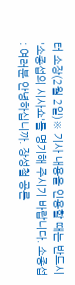터 소장(2월 2일)※ 기사 내용을 인용할 때는 반드시 '소종섭의 시사쇼'를 명기해 주시기 바랍니다. 소종섭 : 여러분 안녕하십니까. 장성철 공론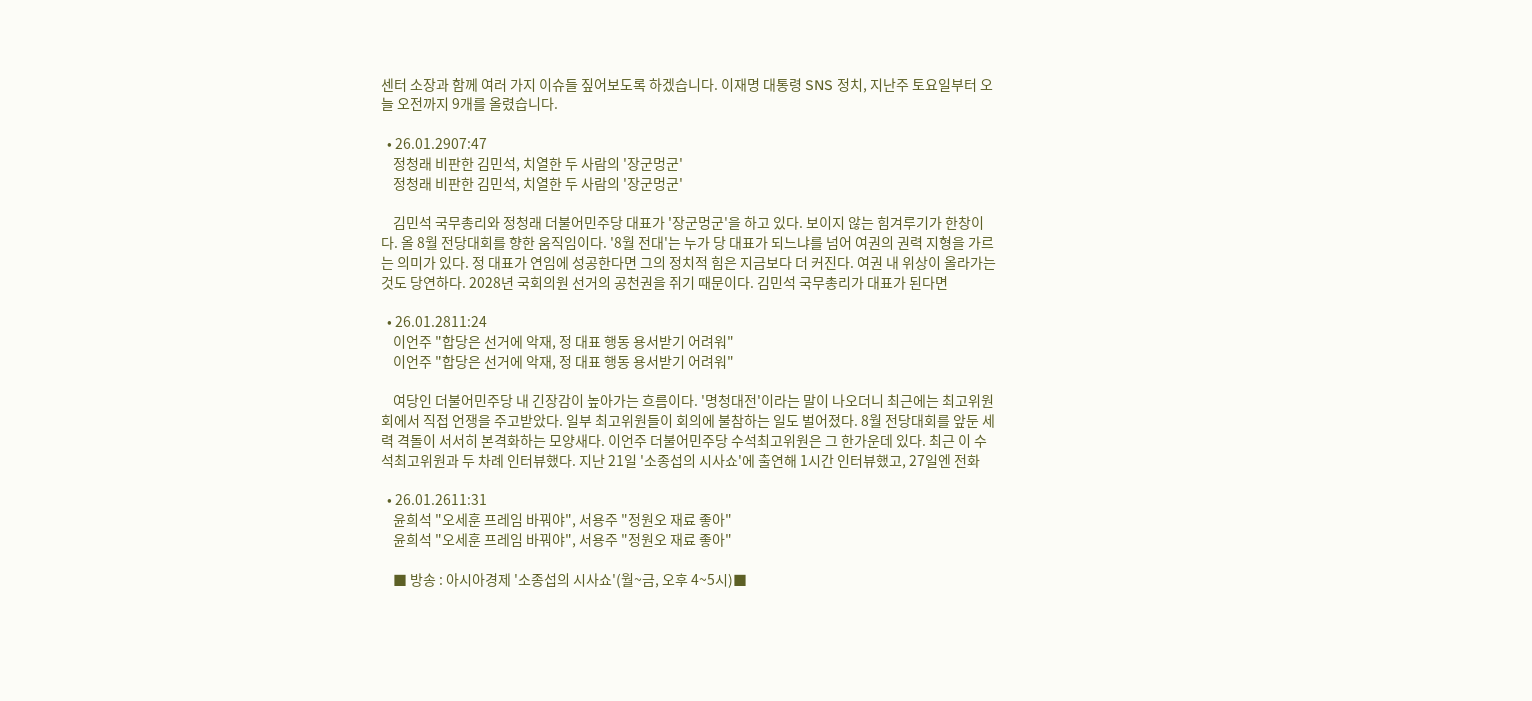센터 소장과 함께 여러 가지 이슈들 짚어보도록 하겠습니다. 이재명 대통령 SNS 정치, 지난주 토요일부터 오늘 오전까지 9개를 올렸습니다.

  • 26.01.2907:47
    정청래 비판한 김민석, 치열한 두 사람의 '장군멍군'
    정청래 비판한 김민석, 치열한 두 사람의 '장군멍군'

    김민석 국무총리와 정청래 더불어민주당 대표가 '장군멍군'을 하고 있다. 보이지 않는 힘겨루기가 한창이다. 올 8월 전당대회를 향한 움직임이다. '8월 전대'는 누가 당 대표가 되느냐를 넘어 여권의 권력 지형을 가르는 의미가 있다. 정 대표가 연임에 성공한다면 그의 정치적 힘은 지금보다 더 커진다. 여권 내 위상이 올라가는 것도 당연하다. 2028년 국회의원 선거의 공천권을 쥐기 때문이다. 김민석 국무총리가 대표가 된다면

  • 26.01.2811:24
    이언주 "합당은 선거에 악재, 정 대표 행동 용서받기 어려워"
    이언주 "합당은 선거에 악재, 정 대표 행동 용서받기 어려워"

    여당인 더불어민주당 내 긴장감이 높아가는 흐름이다. '명청대전'이라는 말이 나오더니 최근에는 최고위원회에서 직접 언쟁을 주고받았다. 일부 최고위원들이 회의에 불참하는 일도 벌어졌다. 8월 전당대회를 앞둔 세력 격돌이 서서히 본격화하는 모양새다. 이언주 더불어민주당 수석최고위원은 그 한가운데 있다. 최근 이 수석최고위원과 두 차례 인터뷰했다. 지난 21일 '소종섭의 시사쇼'에 출연해 1시간 인터뷰했고, 27일엔 전화

  • 26.01.2611:31
    윤희석 "오세훈 프레임 바꿔야", 서용주 "정원오 재료 좋아"
    윤희석 "오세훈 프레임 바꿔야", 서용주 "정원오 재료 좋아"

    ■ 방송 : 아시아경제 '소종섭의 시사쇼'(월~금, 오후 4~5시)■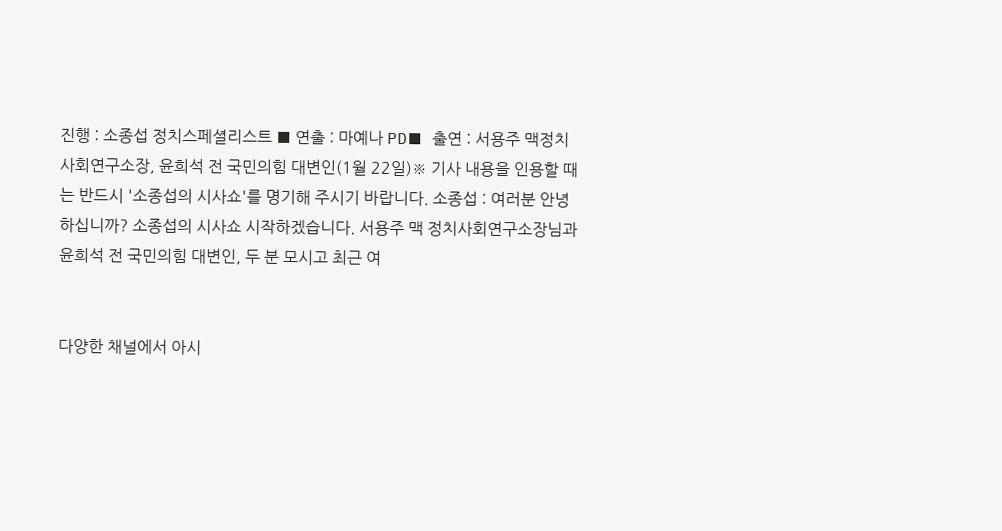진행 : 소종섭 정치스페셜리스트 ■ 연출 : 마예나 PD■ 출연 : 서용주 맥정치사회연구소장, 윤희석 전 국민의힘 대변인(1월 22일)※ 기사 내용을 인용할 때는 반드시 '소종섭의 시사쇼'를 명기해 주시기 바랍니다. 소종섭 : 여러분 안녕하십니까? 소종섭의 시사쇼 시작하겠습니다. 서용주 맥 정치사회연구소장님과 윤희석 전 국민의힘 대변인, 두 분 모시고 최근 여


다양한 채널에서 아시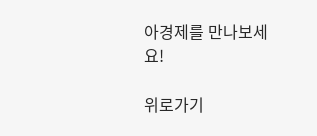아경제를 만나보세요!

위로가기